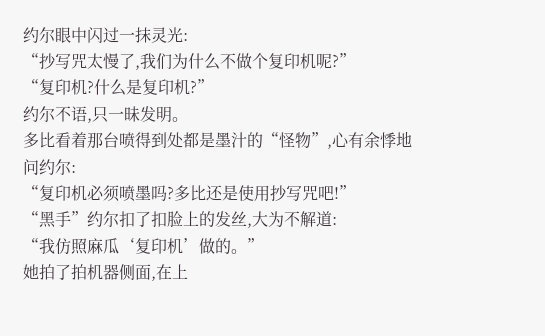约尔眼中闪过一抹灵光:
“抄写咒太慢了,我们为什么不做个复印机呢?”
“复印机?什么是复印机?”
约尔不语,只一昧发明。
多比看着那台喷得到处都是墨汁的“怪物”,心有余悸地问约尔:
“复印机必须喷墨吗?多比还是使用抄写咒吧!”
“黑手”约尔扣了扣脸上的发丝,大为不解道:
“我仿照麻瓜‘复印机’做的。”
她拍了拍机器侧面,在上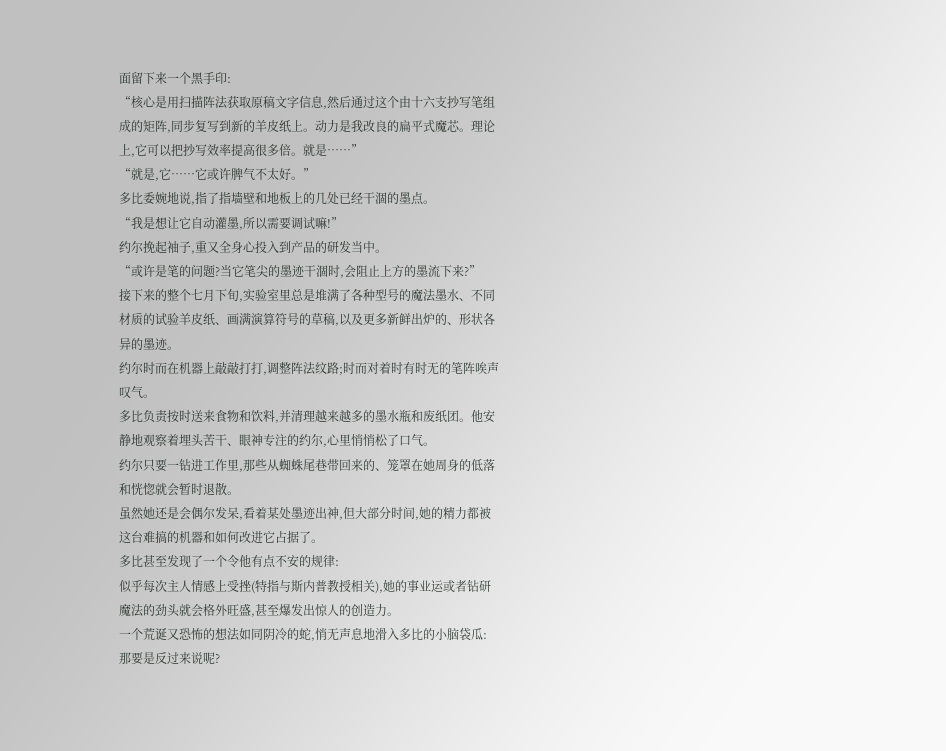面留下来一个黑手印:
“核心是用扫描阵法获取原稿文字信息,然后通过这个由十六支抄写笔组成的矩阵,同步复写到新的羊皮纸上。动力是我改良的扁平式魔芯。理论上,它可以把抄写效率提高很多倍。就是……”
“就是,它……它或许脾气不太好。”
多比委婉地说,指了指墙壁和地板上的几处已经干涸的墨点。
“我是想让它自动灌墨,所以需要调试嘛!”
约尔挽起袖子,重又全身心投入到产品的研发当中。
“或许是笔的问题?当它笔尖的墨迹干涸时,会阻止上方的墨流下来?”
接下来的整个七月下旬,实验室里总是堆满了各种型号的魔法墨水、不同材质的试验羊皮纸、画满演算符号的草稿,以及更多新鲜出炉的、形状各异的墨迹。
约尔时而在机器上敲敲打打,调整阵法纹路;时而对着时有时无的笔阵唉声叹气。
多比负责按时送来食物和饮料,并清理越来越多的墨水瓶和废纸团。他安静地观察着埋头苦干、眼神专注的约尔,心里悄悄松了口气。
约尔只要一钻进工作里,那些从蜘蛛尾巷带回来的、笼罩在她周身的低落和恍惚就会暂时退散。
虽然她还是会偶尔发呆,看着某处墨迹出神,但大部分时间,她的精力都被这台难搞的机器和如何改进它占据了。
多比甚至发现了一个令他有点不安的规律:
似乎每次主人情感上受挫(特指与斯内普教授相关),她的事业运或者钻研魔法的劲头就会格外旺盛,甚至爆发出惊人的创造力。
一个荒诞又恐怖的想法如同阴冷的蛇,悄无声息地滑入多比的小脑袋瓜:
那要是反过来说呢?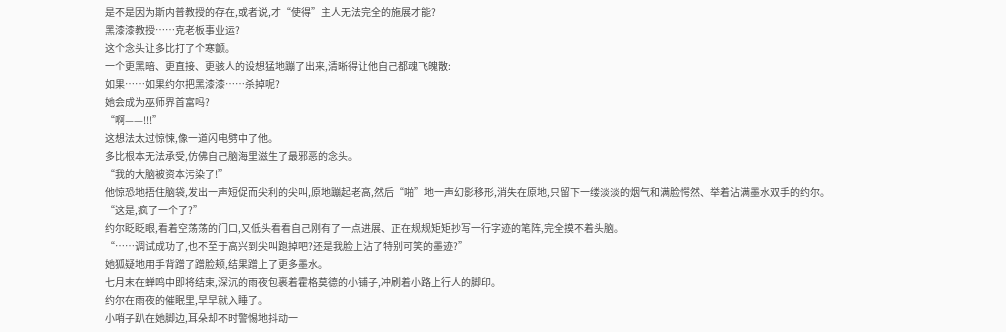是不是因为斯内普教授的存在,或者说,才“使得”主人无法完全的施展才能?
黑漆漆教授……克老板事业运?
这个念头让多比打了个寒颤。
一个更黑暗、更直接、更骇人的设想猛地蹦了出来,清晰得让他自己都魂飞魄散:
如果……如果约尔把黑漆漆……杀掉呢?
她会成为巫师界首富吗?
“啊——!!!”
这想法太过惊悚,像一道闪电劈中了他。
多比根本无法承受,仿佛自己脑海里滋生了最邪恶的念头。
“我的大脑被资本污染了!”
他惊恐地捂住脑袋,发出一声短促而尖利的尖叫,原地蹦起老高,然后“啪”地一声幻影移形,消失在原地,只留下一缕淡淡的烟气和满脸愕然、举着沾满墨水双手的约尔。
“这是,疯了一个了?”
约尔眨眨眼,看着空荡荡的门口,又低头看看自己刚有了一点进展、正在规规矩矩抄写一行字迹的笔阵,完全摸不着头脑。
“……调试成功了,也不至于高兴到尖叫跑掉吧?还是我脸上沾了特别可笑的墨迹?”
她狐疑地用手背蹭了蹭脸颊,结果蹭上了更多墨水。
七月末在蝉鸣中即将结束,深沉的雨夜包裹着霍格莫德的小铺子,冲刷着小路上行人的脚印。
约尔在雨夜的催眠里,早早就入睡了。
小哨子趴在她脚边,耳朵却不时警惕地抖动一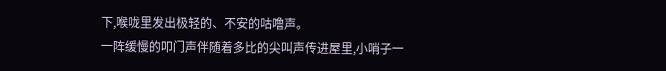下,喉咙里发出极轻的、不安的咕噜声。
一阵缓慢的叩门声伴随着多比的尖叫声传进屋里,小哨子一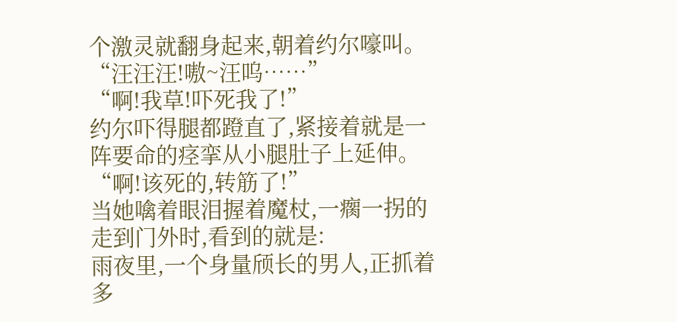个激灵就翻身起来,朝着约尔嚎叫。
“汪汪汪!嗷~汪呜……”
“啊!我草!吓死我了!”
约尔吓得腿都蹬直了,紧接着就是一阵要命的痉挛从小腿肚子上延伸。
“啊!该死的,转筋了!”
当她噙着眼泪握着魔杖,一瘸一拐的走到门外时,看到的就是:
雨夜里,一个身量颀长的男人,正抓着多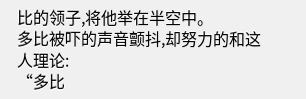比的领子,将他举在半空中。
多比被吓的声音颤抖,却努力的和这人理论:
“多比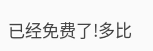已经免费了!多比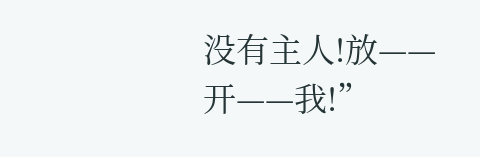没有主人!放——开——我!”